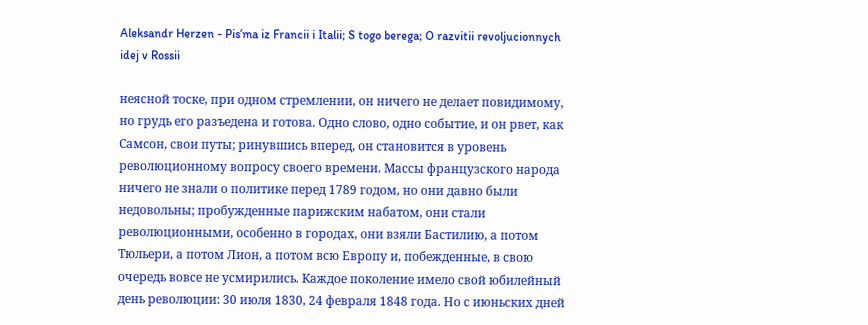Aleksandr Herzen - Pisʹma iz Francii i Italii; S togo berega; O razvitii revoljucionnych idej v Rossii

неясной тоске, при одном стремлении, он ничего не делает повидимому, но грудь его разъедена и готова. Одно слово, одно событие, и он рвет, как Самсон, свои путы; ринувшись вперед, он становится в уровень революционному вопросу своего времени. Массы французского народа ничего не знали о политике перед 1789 годом, но они давно были недовольны; пробужденные парижским набатом, они стали революционными, особенно в городах, они взяли Бастилию, а потом Тюльери, а потом Лион, а потом всю Европу и, побежденные, в свою очередь вовсе не усмирились. Каждое поколение имело свой юбилейный день революции: 30 июля 1830, 24 февраля 1848 года. Но с июньских дней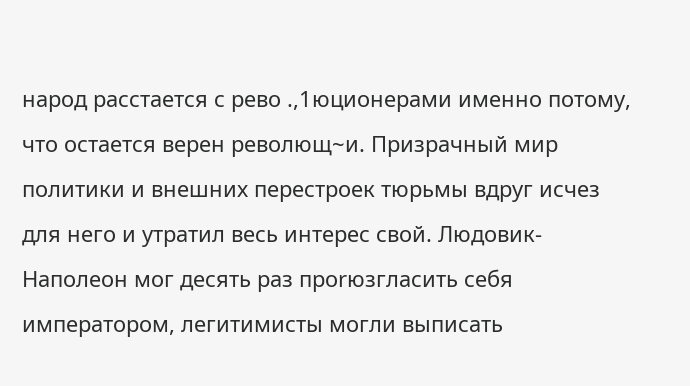народ расстается с рево .,1юционерами именно потому, что остается верен револющ~и. Призрачный мир политики и внешних перестроек тюрьмы вдруг исчез для него и утратил весь интерес свой. Людовик-Наполеон мог десять раз проrюзгласить себя императором, легитимисты могли выписать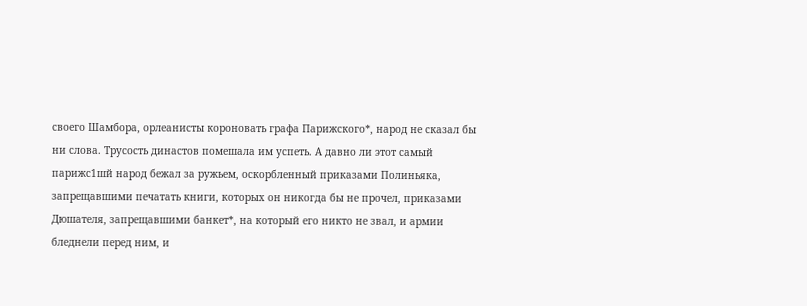своего Шамбора, орлеанисты короновать графа Парижского*, народ не сказал бы ни слова. Трусость династов помешала им успеть. А давно ли этот самый парижс1шй народ бежал за ружьем, оскорбленный приказами Полиньяка, запрещавшими печатать книги, которых он никогда бы не прочел, приказами Дюшателя, запрещавшими банкет*, на который его никто не звал, и армии бледнели перед ним, и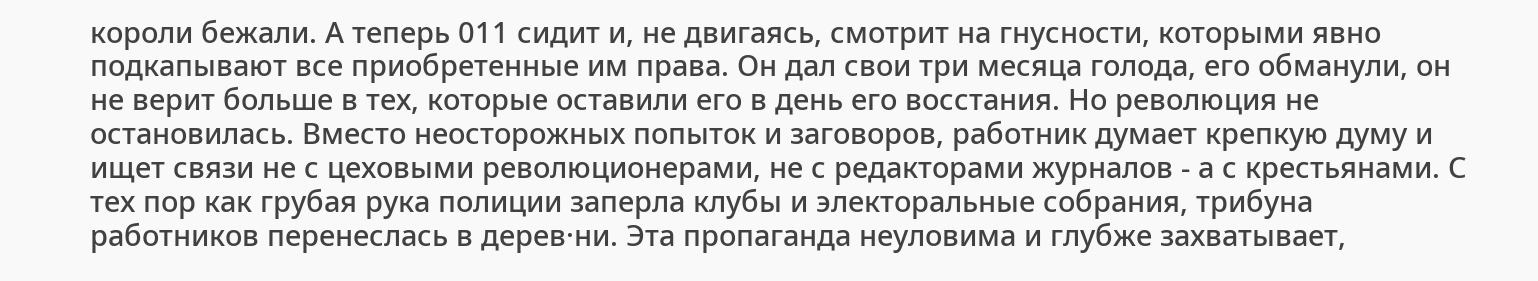короли бежали. А теперь 011 сидит и, не двигаясь, смотрит на гнусности, которыми явно подкапывают все приобретенные им права. Он дал свои три месяца голода, его обманули, он не верит больше в тех, которые оставили его в день его восстания. Но революция не остановилась. Вместо неосторожных попыток и заговоров, работник думает крепкую думу и ищет связи не с цеховыми революционерами, не с редакторами журналов - а с крестьянами. С тех пор как грубая рука полиции заперла клубы и электоральные собрания, трибуна работников перенеслась в дерев·ни. Эта пропаганда неуловима и глубже захватывает,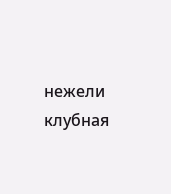нежели клубная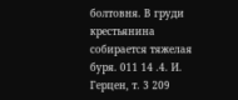болтовня. В груди крестьянина собирается тяжелая буря. 011 14 .4. И. Герцен, т. 3 209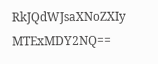RkJQdWJsaXNoZXIy MTExMDY2NQ==